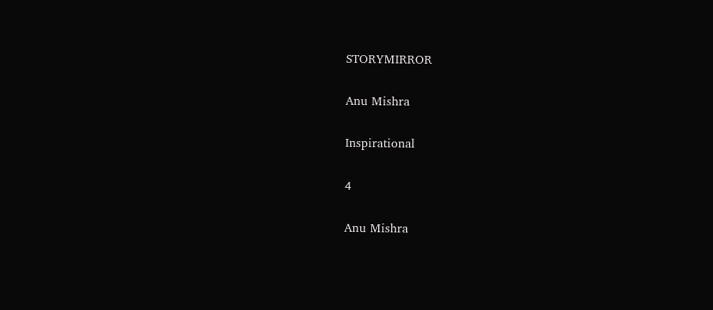STORYMIRROR

Anu Mishra

Inspirational

4

Anu Mishra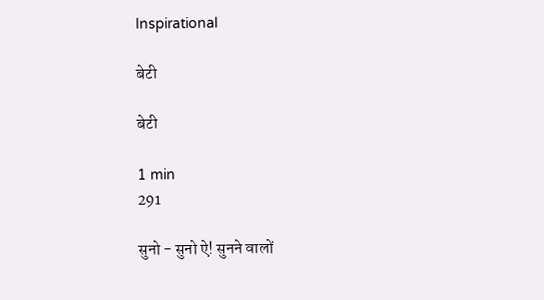Inspirational

बेटी

बेटी

1 min
291

सुनो - सुनो ऐ! सुनने वालों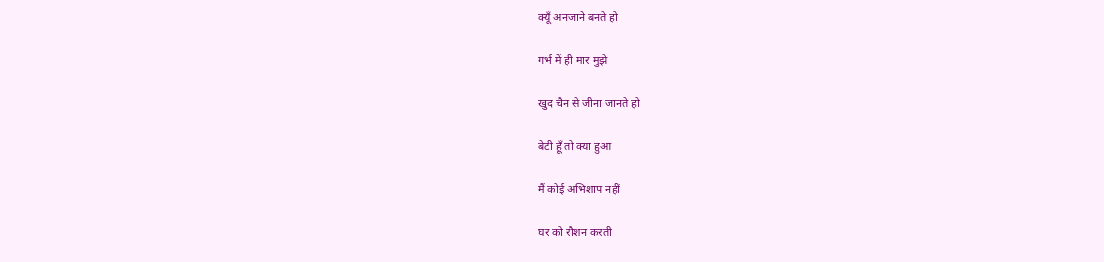क्यूँ अनजाने बनते हो

गर्भ में ही मार मुझे

खुद चैन से जीना जानते हो

बेटी हूँ तो क्या हुआ

मैं कोई अभिशाप नहीं

घर को रौशन करती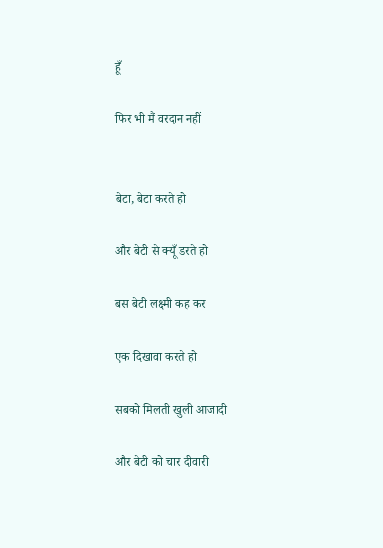हूँ

फिर भी मैं वरदान नहीं


बेटा, बेटा करते हो

और बेटी से क्यूँ डरते हो

बस बेटी लक्ष्मी कह कर

एक दिखावा करते हो

सबको मिलती खुली आजादी

और बेटी को चार दीवारी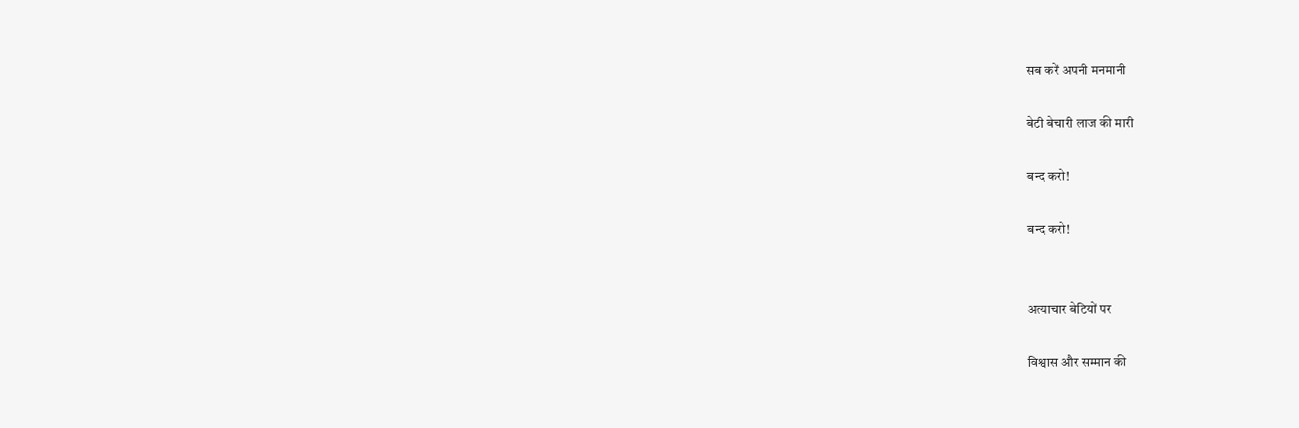सब करें अपनी मनमानी

बेटी बेचारी लाज की मारी

बन्द करो!

बन्द करो!


अत्याचार बेटियों पर

विश्वास और सम्मान की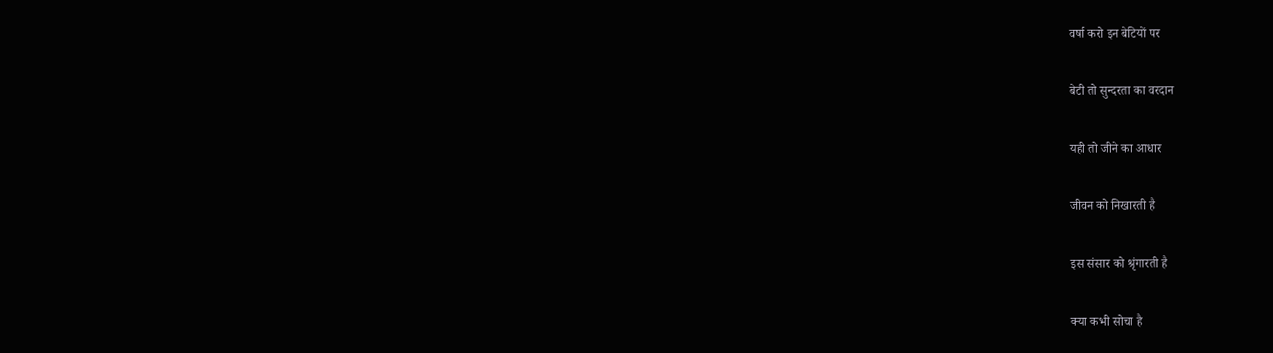वर्षा करो इन बेटियों पर

बेटी तो सुन्दरता का वरदान

यही तो जीने का आधार

जीवन को निखारती है

इस संसार को श्रृंगारती है

क्या कभी सोचा है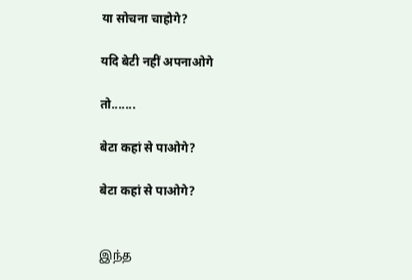या सोचना चाहोगे?

यदि बेटी नहीं अपनाओगे

तो.......

बेटा कहां से पाओगे?

बेटा कहां से पाओगे?


இந்த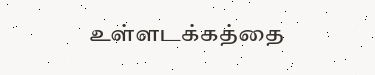உள்ளடக்கத்தை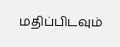மதிப்பிடவும்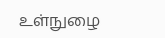உள்நுழை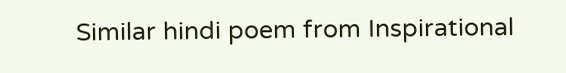Similar hindi poem from Inspirational